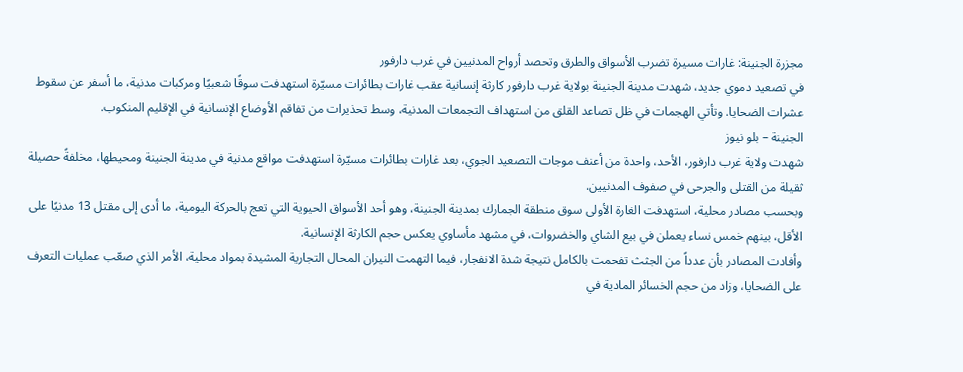مجزرة الجنينة: غارات مسيرة تضرب الأسواق والطرق وتحصد أرواح المدنيين في غرب دارفور
في تصعيد دموي جديد، شهدت مدينة الجنينة بولاية غرب دارفور كارثة إنسانية عقب غارات بطائرات مسيّرة استهدفت سوقًا شعبيًا ومركبات مدنية، ما أسفر عن سقوط عشرات الضحايا. وتأتي الهجمات في ظل تصاعد القلق من استهداف التجمعات المدنية، وسط تحذيرات من تفاقم الأوضاع الإنسانية في الإقليم المنكوب.
الجنينة – بلو نيوز
شهدت ولاية غرب دارفور، الأحد، واحدة من أعنف موجات التصعيد الجوي، بعد غارات بطائرات مسيّرة استهدفت مواقع مدنية في مدينة الجنينة ومحيطها، مخلفةً حصيلة ثقيلة من القتلى والجرحى في صفوف المدنيين.
وبحسب مصادر محلية، استهدفت الغارة الأولى سوق منطقة الجمارك بمدينة الجنينة، وهو أحد الأسواق الحيوية التي تعج بالحركة اليومية، ما أدى إلى مقتل 13 مدنيًا على الأقل، بينهم خمس نساء يعملن في بيع الشاي والخضروات، في مشهد مأساوي يعكس حجم الكارثة الإنسانية.
وأفادت المصادر بأن عدداً من الجثث تفحمت بالكامل نتيجة شدة الانفجار، فيما التهمت النيران المحال التجارية المشيدة بمواد محلية، الأمر الذي صعّب عمليات التعرف على الضحايا، وزاد من حجم الخسائر المادية في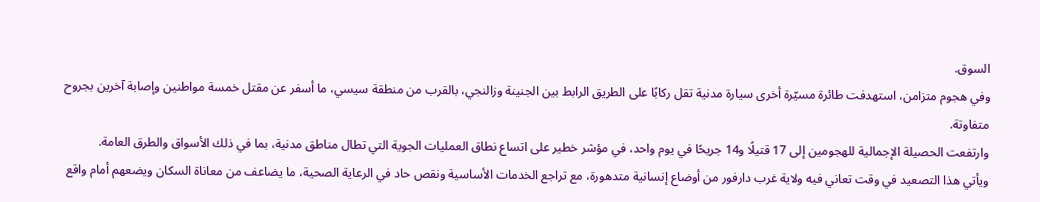السوق.
وفي هجوم متزامن، استهدفت طائرة مسيّرة أخرى سيارة مدنية تقل ركابًا على الطريق الرابط بين الجنينة وزالنجي، بالقرب من منطقة سيسي، ما أسفر عن مقتل خمسة مواطنين وإصابة آخرين بجروح متفاوتة.
وارتفعت الحصيلة الإجمالية للهجومين إلى 17 قتيلًا و14 جريحًا في يوم واحد، في مؤشر خطير على اتساع نطاق العمليات الجوية التي تطال مناطق مدنية، بما في ذلك الأسواق والطرق العامة.
ويأتي هذا التصعيد في وقت تعاني فيه ولاية غرب دارفور من أوضاع إنسانية متدهورة، مع تراجع الخدمات الأساسية ونقص حاد في الرعاية الصحية، ما يضاعف من معاناة السكان ويضعهم أمام واقع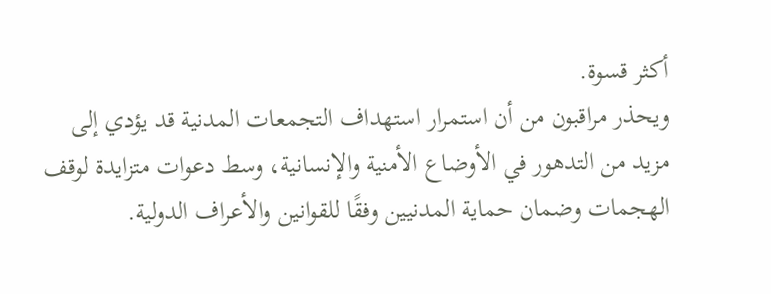أكثر قسوة.
ويحذر مراقبون من أن استمرار استهداف التجمعات المدنية قد يؤدي إلى مزيد من التدهور في الأوضاع الأمنية والإنسانية، وسط دعوات متزايدة لوقف الهجمات وضمان حماية المدنيين وفقًا للقوانين والأعراف الدولية.